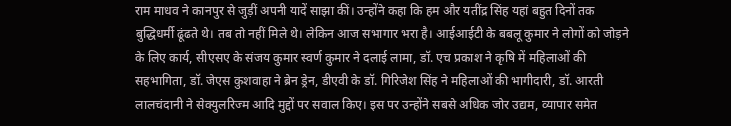राम माधव ने कानपुर से जुड़ीं अपनी यादें साझा कीं। उन्होंने कहा कि हम और यतींद्र सिंह यहां बहुत दिनों तक बुद्धिधर्मी ढूंढते थे। तब तो नहीं मिले थे। लेकिन आज सभागार भरा है। आईआईटी के बबलू कुमार ने लोगों को जोड़ने के लिए कार्य, सीएसए के संजय कुमार स्वर्ण कुमार ने दलाई लामा, डॉ. एच प्रकाश ने कृषि में महिलाओं की सहभागिता, डॉ. जेएस कुशवाहा ने ब्रेन ड्रेन, डीएवी के डॉ. गिरिजेश सिंह ने महिलाओं की भागीदारी, डॉ. आरती लालचंदानी ने सेक्युलरिज्म आदि मुद्दों पर सवाल किए। इस पर उन्होंने सबसे अधिक जोर उद्यम, व्यापार समेत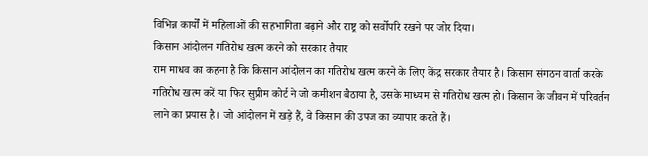विभिन्न कार्यों में महिलाओं की सहभागिता बढ़ाने और राष्ट्र को सर्वोपरि रखने पर जोर दिया।
किसान आंदोलन गतिरोध खत्म करने को सरकार तैयार
राम माधव का कहना है कि किसान आंदोलन का गतिरोध खत्म करने के लिए केंद्र सरकार तैयार है। किसान संगठन वार्ता करके गतिरोध खत्म करें या फिर सुप्रीम कोर्ट ने जो कमीशन बैठाया है, उसके माध्यम से गतिरोध खत्म हो। किसान के जीवन में परिवर्तन लाने का प्रयास है। जो आंदोलन में खड़े हैं, वे किसान की उपज का व्यापार करते हैं।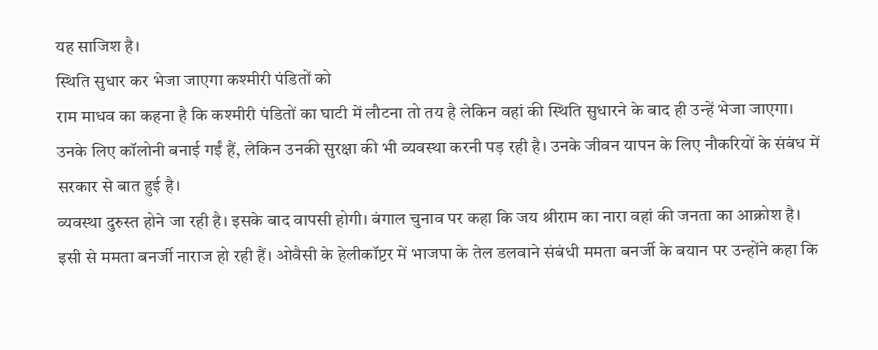यह साजिश है।
स्थिति सुधार कर भेजा जाएगा कश्मीरी पंडितों को
राम माधव का कहना है कि कश्मीरी पंडितों का घाटी में लौटना तो तय है लेकिन वहां की स्थिति सुधारने के बाद ही उन्हें भेजा जाएगा। उनके लिए कॉलोनी बनाई गईं हैं, लेकिन उनकी सुरक्षा की भी व्यवस्था करनी पड़ रही है। उनके जीवन यापन के लिए नौकरियों के संबंध में सरकार से बात हुई है।
व्यवस्था दुरुस्त होने जा रही है। इसके बाद वापसी होगी। बंगाल चुनाव पर कहा कि जय श्रीराम का नारा वहां की जनता का आक्रोश है। इसी से ममता बनर्जी नाराज हो रही हैं। ओवैसी के हेलीकॉप्टर में भाजपा के तेल डलवाने संबंधी ममता बनर्जी के बयान पर उन्होंने कहा कि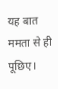यह बात ममता से ही पूछिए।